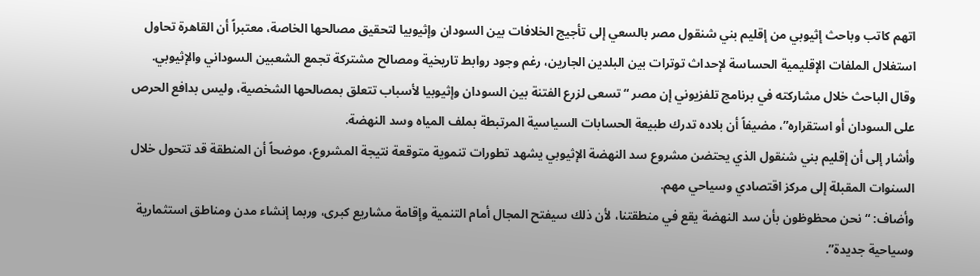اتهم كاتب وباحث إثيوبي من إقليم بني شنقول مصر بالسعي إلى تأجيج الخلافات بين السودان وإثيوبيا لتحقيق مصالحها الخاصة، معتبراً أن القاهرة تحاول استغلال الملفات الإقليمية الحساسة لإحداث توترات بين البلدين الجارين، رغم وجود روابط تاريخية ومصالح مشتركة تجمع الشعبين السوداني والإثيوبي.
وقال الباحث خلال مشاركته في برنامج تلفزيوني إن مصر “تسعى لزرع الفتنة بين السودان وإثيوبيا لأسباب تتعلق بمصالحها الشخصية، وليس بدافع الحرص على السودان أو استقراره”، مضيفاً أن بلاده تدرك طبيعة الحسابات السياسية المرتبطة بملف المياه وسد النهضة.
وأشار إلى أن إقليم بني شنقول الذي يحتضن مشروع سد النهضة الإثيوبي يشهد تطورات تنموية متوقعة نتيجة المشروع، موضحاً أن المنطقة قد تتحول خلال السنوات المقبلة إلى مركز اقتصادي وسياحي مهم.
وأضاف: “نحن محظوظون بأن سد النهضة يقع في منطقتنا، لأن ذلك سيفتح المجال أمام التنمية وإقامة مشاريع كبرى، وربما إنشاء مدن ومناطق استثمارية وسياحية جديدة”.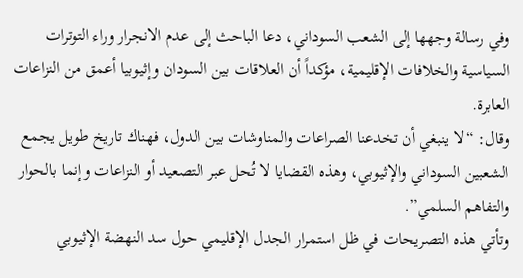وفي رسالة وجهها إلى الشعب السوداني، دعا الباحث إلى عدم الانجرار وراء التوترات السياسية والخلافات الإقليمية، مؤكداً أن العلاقات بين السودان وإثيوبيا أعمق من النزاعات العابرة.
وقال: “لا ينبغي أن تخدعنا الصراعات والمناوشات بين الدول، فهناك تاريخ طويل يجمع الشعبين السوداني والإثيوبي، وهذه القضايا لا تُحل عبر التصعيد أو النزاعات وإنما بالحوار والتفاهم السلمي”.
وتأتي هذه التصريحات في ظل استمرار الجدل الإقليمي حول سد النهضة الإثيوبي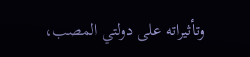وتأثيراته على دولتي المصب،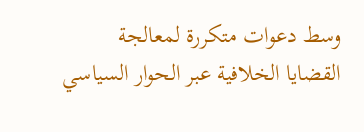وسط دعوات متكررة لمعالجة القضايا الخلافية عبر الحوار السياسي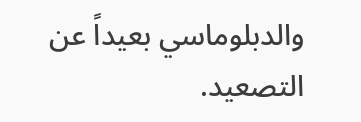والدبلوماسي بعيداً عن التصعيد.